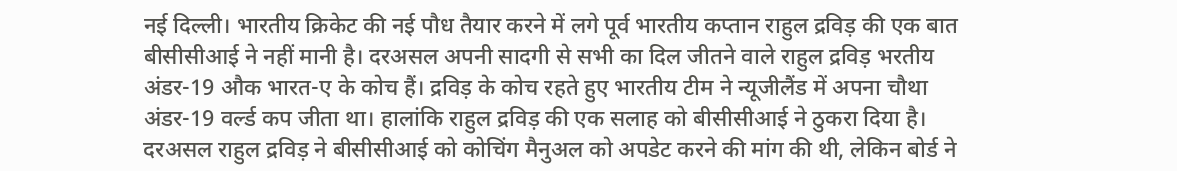नई दिल्ली। भारतीय क्रिकेट की नई पौध तैयार करने में लगे पूर्व भारतीय कप्तान राहुल द्रविड़ की एक बात बीसीसीआई ने नहीं मानी है। दरअसल अपनी सादगी से सभी का दिल जीतने वाले राहुल द्रविड़ भरतीय अंडर-19 औक भारत-ए के कोच हैं। द्रविड़ के कोच रहते हुए भारतीय टीम ने न्यूजीलैंड में अपना चौथा अंडर-19 वर्ल्ड कप जीता था। हालांकि राहुल द्रविड़ की एक सलाह को बीसीसीआई ने ठुकरा दिया है। दरअसल राहुल द्रविड़ ने बीसीसीआई को कोचिंग मैनुअल को अपडेट करने की मांग की थी, लेकिन बोर्ड ने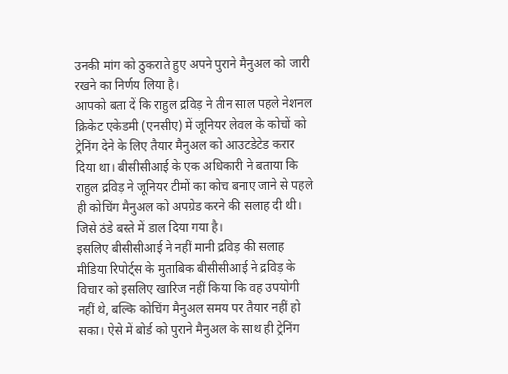उनकी मांग को ठुकराते हुए अपने पुराने मैनुअल को जारी रखने का निर्णय लिया है।
आपको बता दें कि राहुल द्रविड़ ने तीन साल पहले नेशनल क्रिकेट एकेडमी (एनसीए) में जूनियर लेवल के कोचों को ट्रेनिंग देने के लिए तैयार मैनुअल को आउटडेटेड करार दिया था। बीसीसीआई के एक अधिकारी ने बताया कि राहुल द्रविड़ ने जूनियर टीमों का कोच बनाए जाने से पहले ही कोचिंग मैनुअल को अपग्रेड करने की सलाह दी थी। जिसे ठंडे बस्ते में डाल दिया गया है।
इसलिए बीसीसीआई ने नहीं मानी द्रविड़ की सलाह
मीडिया रिपोर्ट्स के मुताबिक बीसीसीआई ने द्रविड़ के विचार को इसलिए खारिज नहीं किया कि वह उपयोगी नहीं थे, बल्कि कोचिंग मैनुअल समय पर तैयार नहीं हो सका। ऐसे में बोर्ड को पुराने मैनुअल के साथ ही ट्रेनिंग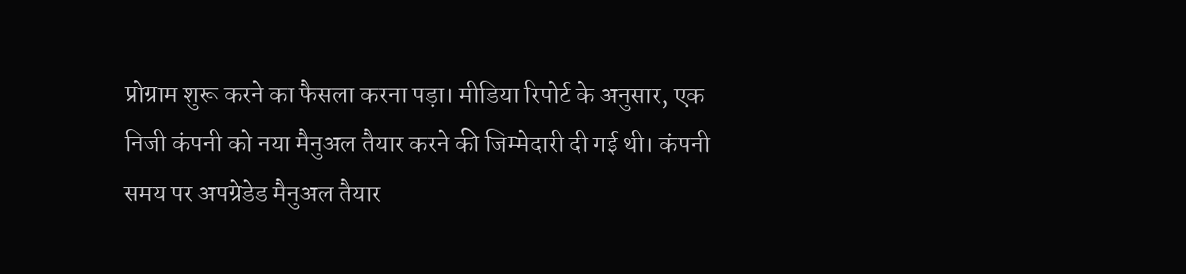प्रोग्राम शुरू करने का फैसला करना पड़ा। मीडिया रिपोर्ट के अनुसार, एक निजी कंपनी को नया मैनुअल तैयार करने की जिम्मेदारी दी गई थी। कंपनी समय पर अपग्रेडेड मैनुअल तैयार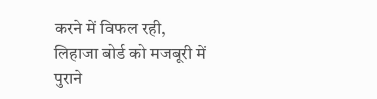करने में विफल रही, लिहाजा बोर्ड को मजबूरी में पुराने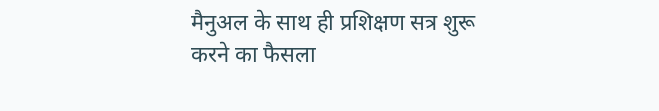मैनुअल के साथ ही प्रशिक्षण सत्र शुरू करने का फैसला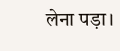लेना पड़ा।